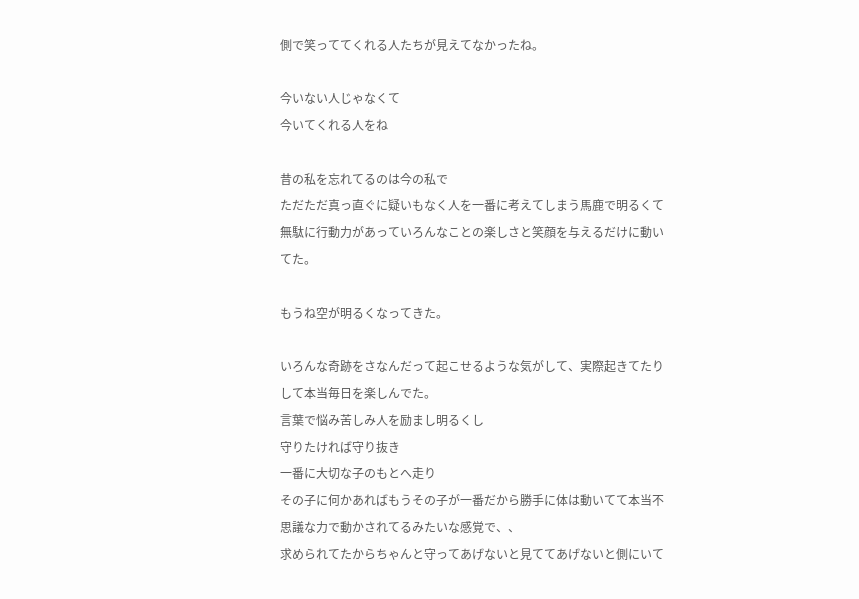側で笑っててくれる人たちが見えてなかったね。

今いない人じゃなくて
今いてくれる人をね

昔の私を忘れてるのは今の私で
ただただ真っ直ぐに疑いもなく人を一番に考えてしまう馬鹿で明るくて無駄に行動力があっていろんなことの楽しさと笑顔を与えるだけに動いてた。

もうね空が明るくなってきた。

いろんな奇跡をさなんだって起こせるような気がして、実際起きてたりして本当毎日を楽しんでた。
言葉で悩み苦しみ人を励まし明るくし
守りたければ守り抜き
一番に大切な子のもとへ走り
その子に何かあればもうその子が一番だから勝手に体は動いてて本当不思議な力で動かされてるみたいな感覚で、、
求められてたからちゃんと守ってあげないと見ててあげないと側にいて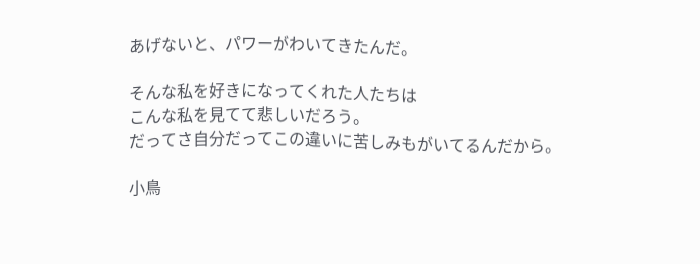あげないと、パワーがわいてきたんだ。

そんな私を好きになってくれた人たちは
こんな私を見てて悲しいだろう。
だってさ自分だってこの違いに苦しみもがいてるんだから。

小鳥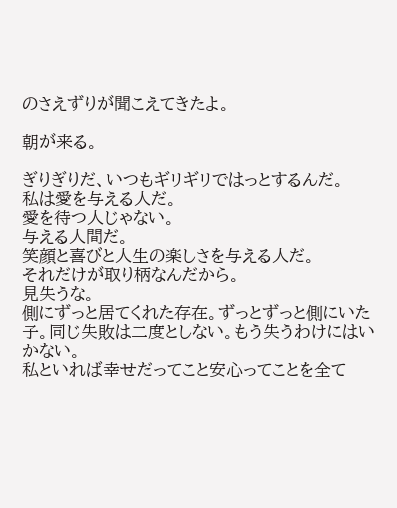のさえずりが聞こえてきたよ。

朝が来る。

ぎりぎりだ、いつもギリギリではっとするんだ。
私は愛を与える人だ。
愛を待つ人じゃない。
与える人間だ。
笑顔と喜びと人生の楽しさを与える人だ。
それだけが取り柄なんだから。
見失うな。
側にずっと居てくれた存在。ずっとずっと側にいた子。同じ失敗は二度としない。もう失うわけにはいかない。
私といれば幸せだってこと安心ってことを全て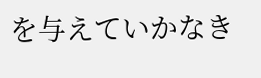を与えていかなき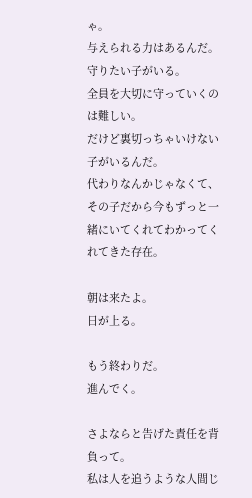ゃ。
与えられる力はあるんだ。
守りたい子がいる。
全員を大切に守っていくのは難しい。
だけど裏切っちゃいけない子がいるんだ。
代わりなんかじゃなくて、その子だから今もずっと一緒にいてくれてわかってくれてきた存在。

朝は来たよ。
日が上る。

もう終わりだ。
進んでく。

さよならと告げた責任を背負って。
私は人を追うような人間じ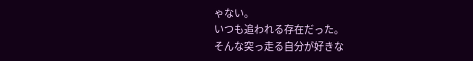ゃない。
いつも追われる存在だった。
そんな突っ走る自分が好きな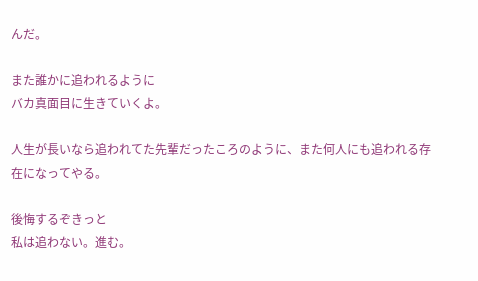んだ。

また誰かに追われるように
バカ真面目に生きていくよ。

人生が長いなら追われてた先輩だったころのように、また何人にも追われる存在になってやる。

後悔するぞきっと
私は追わない。進む。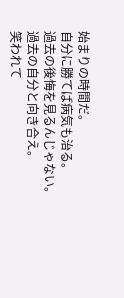始まりの時間だ。
自分に勝てば病気も治る。
過去の後悔を見るんじゃない。
過去の自分と向き合え。
笑われて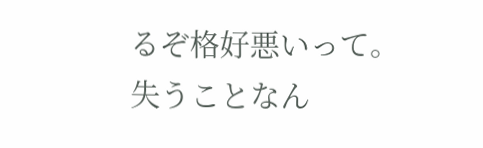るぞ格好悪いって。
失うことなん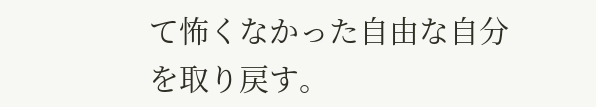て怖くなかった自由な自分を取り戻す。